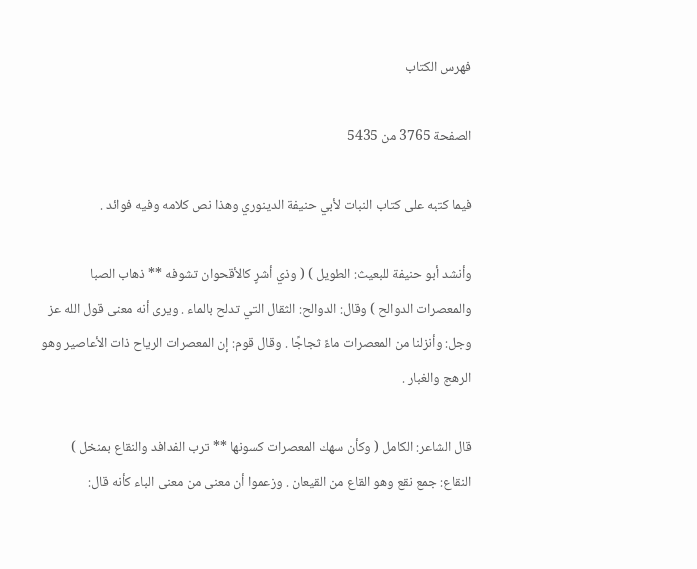فهرس الكتاب

الصفحة 3765 من 5435

فيما كتبه على كتاب النبات لأبي حنيفة الدينوري وهذا نص كلامه وفيه فوائد .

وأنشد أبو حنيفة للبعيث: الطويل ) ( وذي أشرٍ كالأقحوان تشوفه ** ذهاب الصبا والمعصرات الدوالح ) وقال: الدوالح: الثقال التي تدلح بالماء . ويرى أنه معنى قول الله عز وجل: وأنزلنا من المعصرات ماءً ثجاجًا . وقال قوم: إن المعصرات الرياح ذات الأعاصير وهو الرهج والغبار .

قال الشاعر: الكامل ( وكأن سهك المعصرات كسونها ** ترب الفدافد والنقاع بمنخل ) النقاع: جمع نقع وهو القاع من القيعان . وزعموا أن معنى من معنى الباء كأنه قال: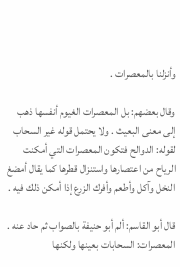وأنزلنا بالمعصرات .

وقال بعضهم: بل المعصرات الغيوم أنفسها ذهب إلى معنى البعيث . ولا يحتمل قوله غير السحاب لقوله: الدوالح فتكون المعصرات التي أمكنت الرياح من اعتصارها واستنزال قطرها كما يقال أمضغ النخل وآكل وأطعم وأفرك الزرع إذا أمكن ذلك فيه .

قال أبو القاسم: ألم أبو حنيفة بالصواب ثم حاد عنه . المعصرات: السحابات بعينها ولكنها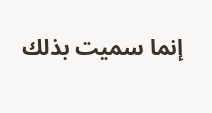إنما سميت بذلك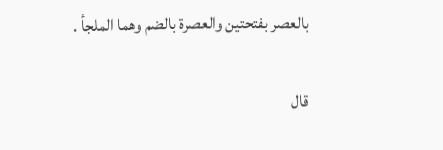بالعصر بفتحتين والعصرة بالضم وهما الملجأ .

قال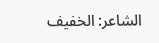الشاعر: الخفيف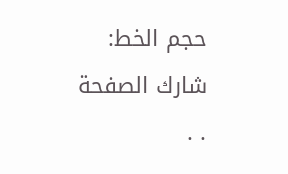حجم الخط:
شارك الصفحة
. .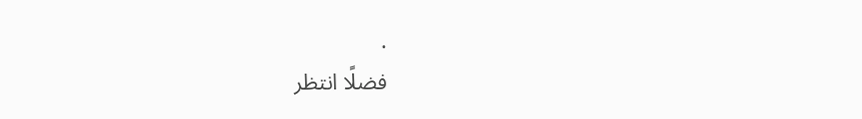.
فضلًا انتظر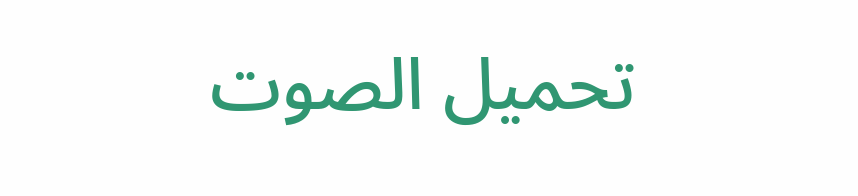تحميل الصوت